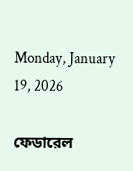Monday, January 19, 2026

ফেডারেল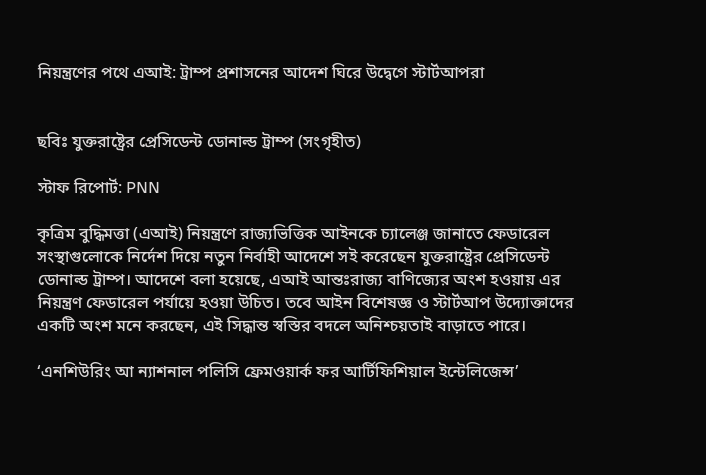নিয়ন্ত্রণের পথে এআই: ট্রাম্প প্রশাসনের আদেশ ঘিরে উদ্বেগে স্টার্টআপরা


ছবিঃ যুক্তরাষ্ট্রের প্রেসিডেন্ট ডোনাল্ড ট্রাম্প (সংগৃহীত)

স্টাফ রিপোর্ট: PNN

কৃত্রিম বুদ্ধিমত্তা (এআই) নিয়ন্ত্রণে রাজ্যভিত্তিক আইনকে চ্যালেঞ্জ জানাতে ফেডারেল সংস্থাগুলোকে নির্দেশ দিয়ে নতুন নির্বাহী আদেশে সই করেছেন যুক্তরাষ্ট্রের প্রেসিডেন্ট ডোনাল্ড ট্রাম্প। আদেশে বলা হয়েছে, এআই আন্তঃরাজ্য বাণিজ্যের অংশ হওয়ায় এর নিয়ন্ত্রণ ফেডারেল পর্যায়ে হওয়া উচিত। তবে আইন বিশেষজ্ঞ ও স্টার্টআপ উদ্যোক্তাদের একটি অংশ মনে করছেন, এই সিদ্ধান্ত স্বস্তির বদলে অনিশ্চয়তাই বাড়াতে পারে।

‘এনশিউরিং আ ন্যাশনাল পলিসি ফ্রেমওয়ার্ক ফর আর্টিফিশিয়াল ইন্টেলিজেন্স’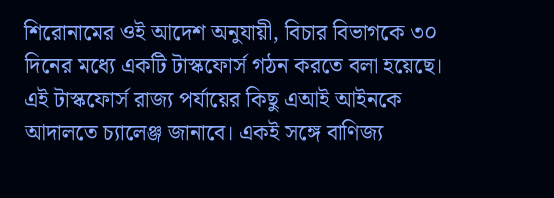শিরোনামের ওই আদেশ অনুযায়ী, বিচার বিভাগকে ৩০ দিনের মধ্যে একটি টাস্কফোর্স গঠন করতে বলা হয়েছে। এই টাস্কফোর্স রাজ্য পর্যায়ের কিছু এআই আইনকে আদালতে চ্যালেঞ্জ জানাবে। একই সঙ্গে বাণিজ্য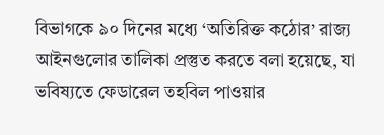বিভাগকে ৯০ দিনের মধ্যে ‘অতিরিক্ত কঠোর’ রাজ্য আইনগুলোর তালিকা প্রস্তুত করতে বলা হয়েছে, যা ভবিষ্যতে ফেডারেল তহবিল পাওয়ার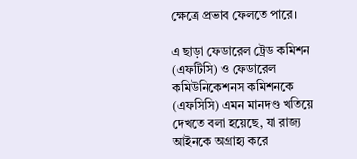ক্ষেত্রে প্রভাব ফেলতে পারে।

এ ছাড়া ফেডারেল ট্রেড কমিশন (এফটিসি) ও ফেডারেল কমিউনিকেশনস কমিশনকে (এফসিসি) এমন মানদণ্ড খতিয়ে দেখতে বলা হয়েছে, যা রাজ্য আইনকে অগ্রাহ্য করে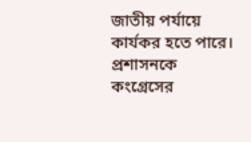জাতীয় পর্যায়ে কার্যকর হতে পারে। প্রশাসনকে কংগ্রেসের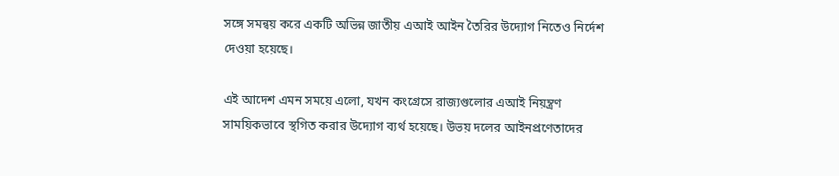সঙ্গে সমন্বয় করে একটি অভিন্ন জাতীয় এআই আইন তৈরির উদ্যোগ নিতেও নির্দেশ দেওয়া হয়েছে।

এই আদেশ এমন সময়ে এলো, যখন কংগ্রেসে রাজ্যগুলোর এআই নিয়ন্ত্রণ সাময়িকভাবে স্থগিত করার উদ্যোগ ব্যর্থ হয়েছে। উভয় দলের আইনপ্রণেতাদের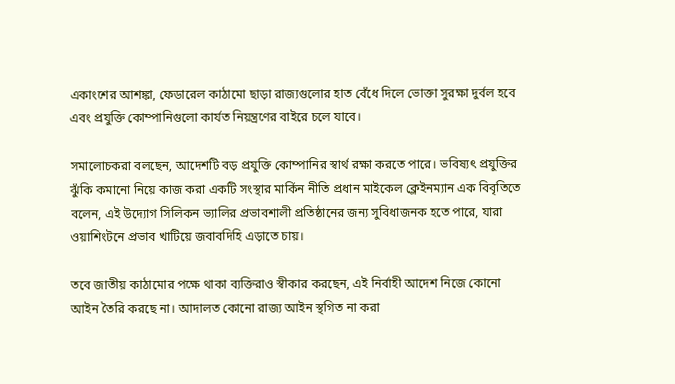একাংশের আশঙ্কা, ফেডারেল কাঠামো ছাড়া রাজ্যগুলোর হাত বেঁধে দিলে ভোক্তা সুরক্ষা দুর্বল হবে এবং প্রযুক্তি কোম্পানিগুলো কার্যত নিয়ন্ত্রণের বাইরে চলে যাবে।

সমালোচকরা বলছেন, আদেশটি বড় প্রযুক্তি কোম্পানির স্বার্থ রক্ষা করতে পারে। ভবিষ্যৎ প্রযুক্তির ঝুঁকি কমানো নিয়ে কাজ করা একটি সংস্থার মার্কিন নীতি প্রধান মাইকেল ক্লেইনম্যান এক বিবৃতিতে বলেন, এই উদ্যোগ সিলিকন ভ্যালির প্রভাবশালী প্রতিষ্ঠানের জন্য সুবিধাজনক হতে পারে, যারা ওয়াশিংটনে প্রভাব খাটিয়ে জবাবদিহি এড়াতে চায়।

তবে জাতীয় কাঠামোর পক্ষে থাকা ব্যক্তিরাও স্বীকার করছেন, এই নির্বাহী আদেশ নিজে কোনো আইন তৈরি করছে না। আদালত কোনো রাজ্য আইন স্থগিত না করা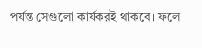পর্যন্ত সেগুলো কার্যকরই থাকবে। ফলে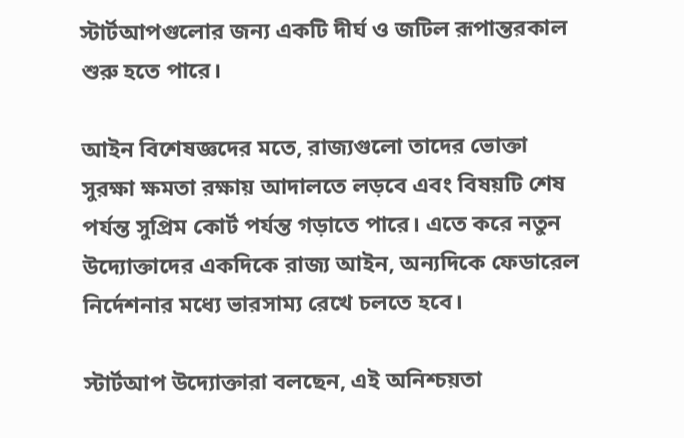স্টার্টআপগুলোর জন্য একটি দীর্ঘ ও জটিল রূপান্তরকাল শুরু হতে পারে।

আইন বিশেষজ্ঞদের মতে, রাজ্যগুলো তাদের ভোক্তা সুরক্ষা ক্ষমতা রক্ষায় আদালতে লড়বে এবং বিষয়টি শেষ পর্যন্ত সুপ্রিম কোর্ট পর্যন্ত গড়াতে পারে। এতে করে নতুন উদ্যোক্তাদের একদিকে রাজ্য আইন, অন্যদিকে ফেডারেল নির্দেশনার মধ্যে ভারসাম্য রেখে চলতে হবে।

স্টার্টআপ উদ্যোক্তারা বলছেন, এই অনিশ্চয়তা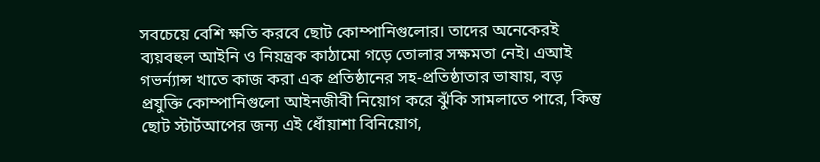সবচেয়ে বেশি ক্ষতি করবে ছোট কোম্পানিগুলোর। তাদের অনেকেরই ব্যয়বহুল আইনি ও নিয়ন্ত্রক কাঠামো গড়ে তোলার সক্ষমতা নেই। এআই গভর্ন্যান্স খাতে কাজ করা এক প্রতিষ্ঠানের সহ-প্রতিষ্ঠাতার ভাষায়, বড় প্রযুক্তি কোম্পানিগুলো আইনজীবী নিয়োগ করে ঝুঁকি সামলাতে পারে, কিন্তু ছোট স্টার্টআপের জন্য এই ধোঁয়াশা বিনিয়োগ,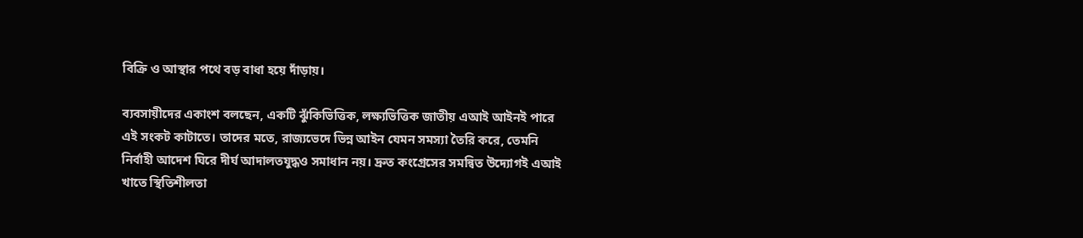বিক্রি ও আস্থার পথে বড় বাধা হয়ে দাঁড়ায়।

ব্যবসায়ীদের একাংশ বলছেন, একটি ঝুঁকিভিত্তিক, লক্ষ্যভিত্তিক জাতীয় এআই আইনই পারে এই সংকট কাটাতে। তাদের মতে, রাজ্যভেদে ভিন্ন আইন যেমন সমস্যা তৈরি করে, তেমনি নির্বাহী আদেশ ঘিরে দীর্ঘ আদালতযুদ্ধও সমাধান নয়। দ্রুত কংগ্রেসের সমন্বিত উদ্যোগই এআই খাতে স্থিতিশীলতা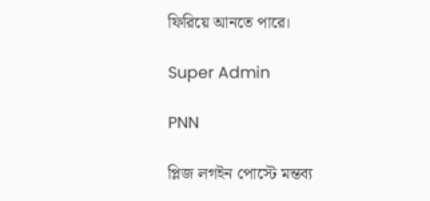ফিরিয়ে আনতে পারে।

Super Admin

PNN

প্লিজ লগইন পোস্টে মন্তব্য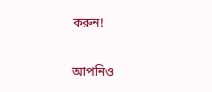করুন!

আপনিও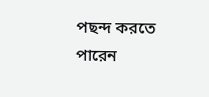পছন্দ করতে পারেন